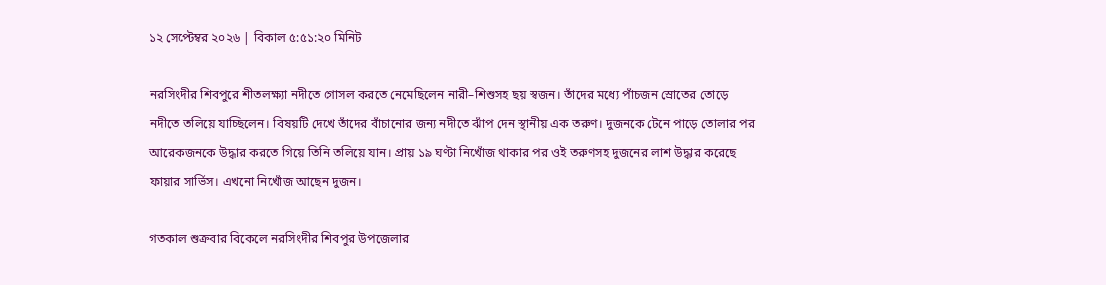১২ সেপ্টেম্বর ২০২৬ | বিকাল ৫:৫১:২০ মিনিট

নরসিংদীর শিবপুরে শীতলক্ষ্যা নদীতে গোসল করতে নেমেছিলেন নারী–শিশুসহ ছয় স্বজন। তাঁদের মধ্যে পাঁচজন স্রোতের তোড়ে নদীতে তলিয়ে যাচ্ছিলেন। বিষয়টি দেখে তাঁদের বাঁচানোর জন্য নদীতে ঝাঁপ দেন স্থানীয় এক তরুণ। দুজনকে টেনে পাড়ে তোলার পর আরেকজনকে উদ্ধার করতে গিয়ে তিনি তলিয়ে যান। প্রায় ১৯ ঘণ্টা নিখোঁজ থাকার পর ওই তরুণসহ দুজনের লাশ উদ্ধার করেছে ফায়ার সার্ভিস। এখনো নিখোঁজ আছেন দুজন।

গতকাল শুক্রবার বিকেলে নরসিংদীর শিবপুর উপজেলার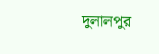দুলালপুর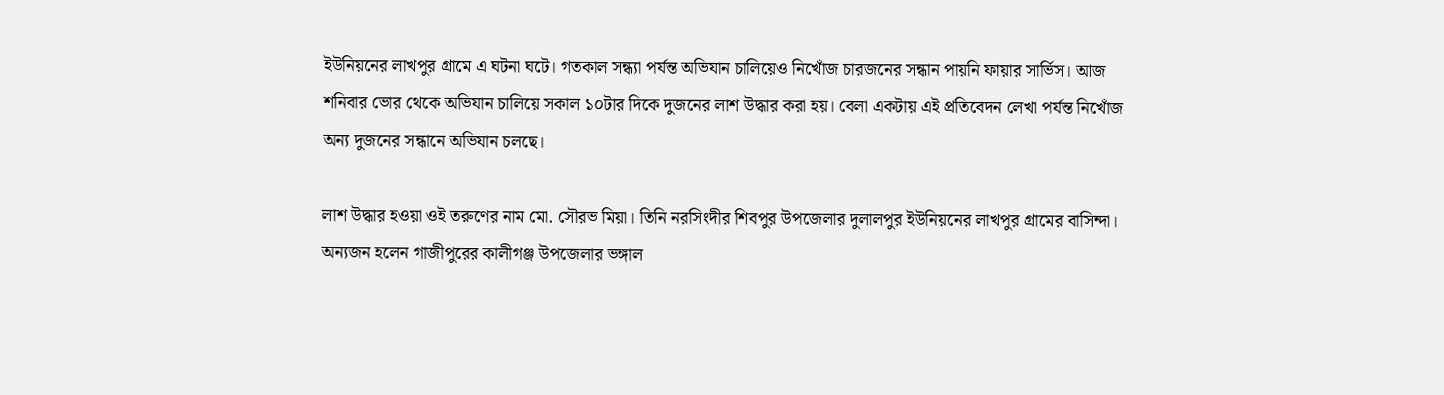ইউনিয়নের লাখপুর গ্রামে এ ঘটনা ঘটে। গতকাল সন্ধ্যা পর্যন্ত অভিযান চালিয়েও নিখোঁজ চারজনের সন্ধান পায়নি ফায়ার সার্ভিস। আজ শনিবার ভোর থেকে অভিযান চালিয়ে সকাল ১০টার দিকে দুজনের লাশ উদ্ধার করা হয়। বেলা একটায় এই প্রতিবেদন লেখা পর্যন্ত নিখোঁজ অন্য দুজনের সন্ধানে অভিযান চলছে।

লাশ উদ্ধার হওয়া ওই তরুণের নাম মো. সৌরভ মিয়া। তিনি নরসিংদীর শিবপুর উপজেলার দুলালপুর ইউনিয়নের লাখপুর গ্রামের বাসিন্দা। অন্যজন হলেন গাজীপুরের কালীগঞ্জ উপজেলার ভঙ্গাল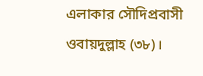এলাকার সৌদিপ্রবাসী ওবায়দুল্লাহ (৩৮)।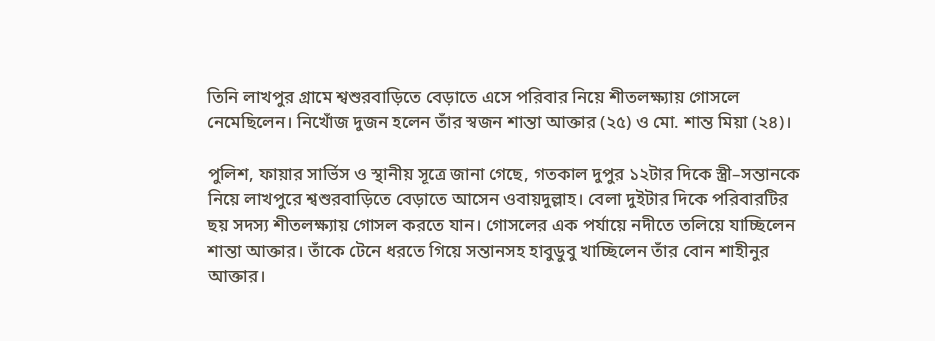তিনি লাখপুর গ্রামে শ্বশুরবাড়িতে বেড়াতে এসে পরিবার নিয়ে শীতলক্ষ্যায় গোসলে নেমেছিলেন। নিখোঁজ দুজন হলেন তাঁর স্বজন শান্তা আক্তার (২৫) ও মো. শান্ত মিয়া (২৪)।

পুলিশ, ফায়ার সার্ভিস ও স্থানীয় সূত্রে জানা গেছে, গতকাল দুপুর ১২টার দিকে স্ত্রী–সন্তানকে নিয়ে লাখপুরে শ্বশুরবাড়িতে বেড়াতে আসেন ওবায়দুল্লাহ। বেলা দুইটার দিকে পরিবারটির ছয় সদস্য শীতলক্ষ্যায় গোসল করতে যান। গোসলের এক পর্যায়ে নদীতে তলিয়ে যাচ্ছিলেন শান্তা আক্তার। তাঁকে টেনে ধরতে গিয়ে সন্তানসহ হাবুডুবু খাচ্ছিলেন তাঁর বোন শাহীনুর আক্তার।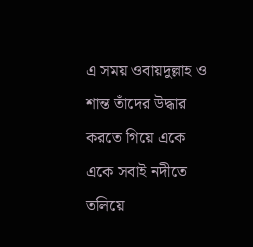এ সময় ওবায়দুল্লাহ ও শান্ত তাঁদের উদ্ধার করতে গিয়ে একে একে সবাই নদীতে তলিয়ে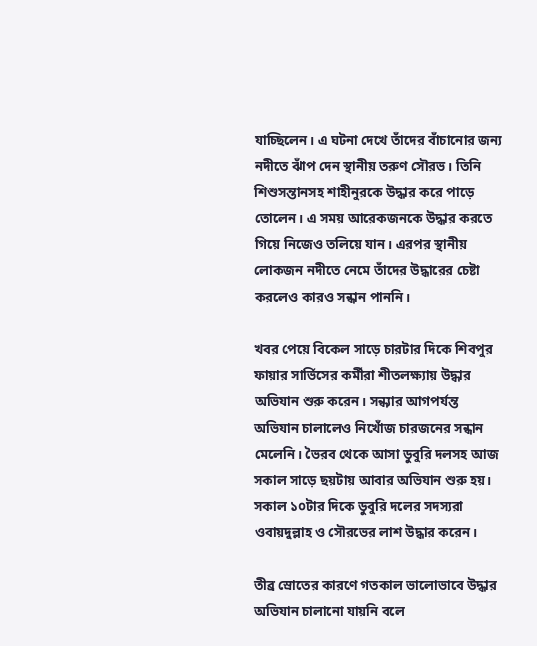যাচ্ছিলেন। এ ঘটনা দেখে তাঁদের বাঁচানোর জন্য নদীতে ঝাঁপ দেন স্থানীয় তরুণ সৌরভ। তিনি শিশুসন্তানসহ শাহীনুরকে উদ্ধার করে পাড়ে তোলেন। এ সময় আরেকজনকে উদ্ধার করতে গিয়ে নিজেও তলিয়ে যান। এরপর স্থানীয় লোকজন নদীতে নেমে তাঁদের উদ্ধারের চেষ্টা করলেও কারও সন্ধান পাননি।

খবর পেয়ে বিকেল সাড়ে চারটার দিকে শিবপুর ফায়ার সার্ভিসের কর্মীরা শীতলক্ষ্যায় উদ্ধার অভিযান শুরু করেন। সন্ধ্যার আগপর্যন্ত অভিযান চালালেও নিখোঁজ চারজনের সন্ধান মেলেনি। ভৈরব থেকে আসা ডুবুরি দলসহ আজ সকাল সাড়ে ছয়টায় আবার অভিযান শুরু হয়। সকাল ১০টার দিকে ডুবুরি দলের সদস্যরা ওবায়দুল্লাহ ও সৌরভের লাশ উদ্ধার করেন।

তীব্র স্রোতের কারণে গতকাল ভালোভাবে উদ্ধার অভিযান চালানো যায়নি বলে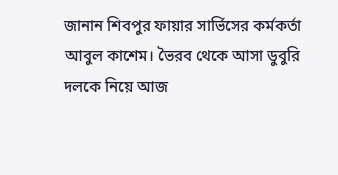জানান শিবপুর ফায়ার সার্ভিসের কর্মকর্তা আবুল কাশেম। ভৈরব থেকে আসা ডুবুরি দলকে নিয়ে আজ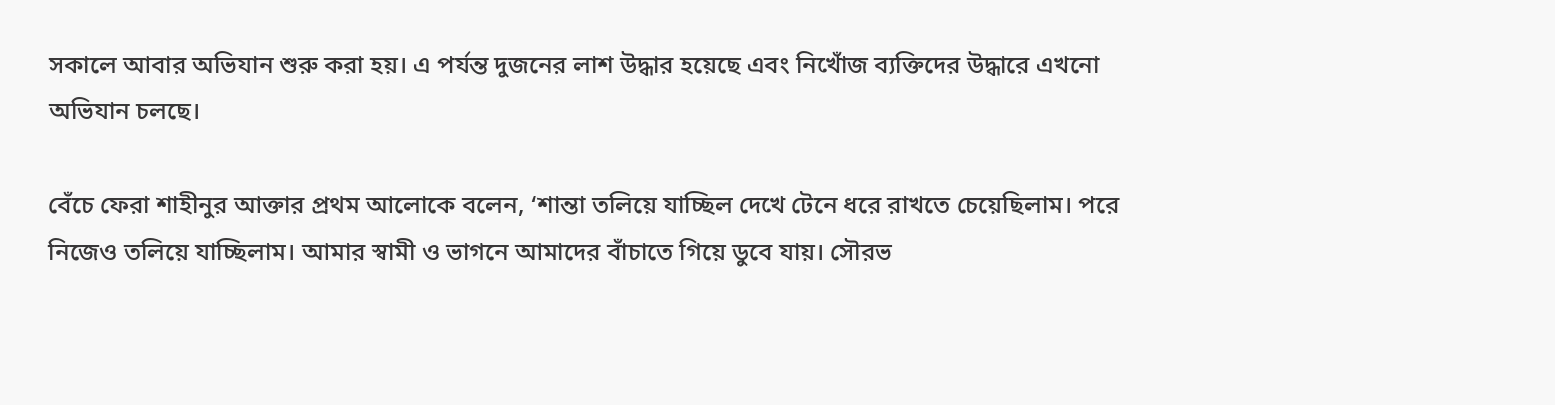সকালে আবার অভিযান শুরু করা হয়। এ পর্যন্ত দুজনের লাশ উদ্ধার হয়েছে এবং নিখোঁজ ব্যক্তিদের উদ্ধারে এখনো অভিযান চলছে।

বেঁচে ফেরা শাহীনুর আক্তার প্রথম আলোকে বলেন, ‘শান্তা তলিয়ে যাচ্ছিল দেখে টেনে ধরে রাখতে চেয়েছিলাম। পরে নিজেও তলিয়ে যাচ্ছিলাম। আমার স্বামী ও ভাগনে আমাদের বাঁচাতে গিয়ে ডুবে যায়। সৌরভ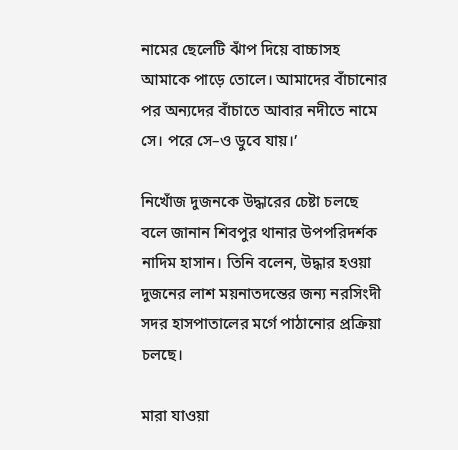নামের ছেলেটি ঝাঁপ দিয়ে বাচ্চাসহ আমাকে পাড়ে তোলে। আমাদের বাঁচানোর পর অন্যদের বাঁচাতে আবার নদীতে নামে সে। পরে সে–ও ডুবে যায়।’

নিখোঁজ দুজনকে উদ্ধারের চেষ্টা চলছে বলে জানান শিবপুর থানার উপপরিদর্শক নাদিম হাসান। তিনি বলেন, উদ্ধার হওয়া দুজনের লাশ ময়নাতদন্তের জন্য নরসিংদী সদর হাসপাতালের মর্গে পাঠানোর প্রক্রিয়া চলছে।

মারা যাওয়া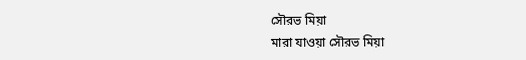সৌরভ মিয়া
মারা যাওয়া সৌরভ মিয়া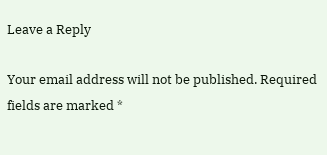Leave a Reply

Your email address will not be published. Required fields are marked *